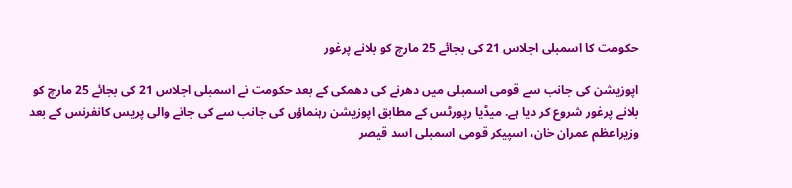حکومت کا اسمبلی اجلاس 21 کی بجائے 25 مارچ کو بلانے پرغور

اپوزیشن کی جانب سے قومی اسمبلی میں دھرنے کی دھمکی کے بعد حکومت نے اسمبلی اجلاس 21 کی بجائے 25 مارچ کو بلانے پرغور شروع کر دیا ہے. میڈیا رپورٹس کے مطابق اپوزیشن رہنماؤں کی جانب سے کی جانے والی پریس کانفرنس کے بعد وزیراعظم عمران خان، اسپیکر قومی اسمبلی اسد قیصر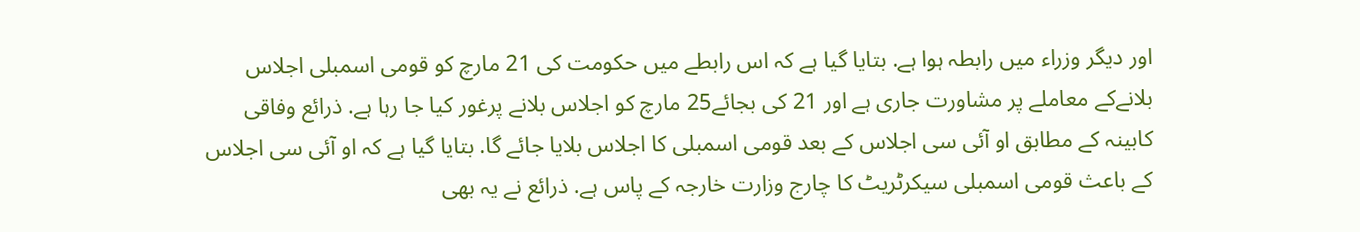اور دیگر وزراء میں رابطہ ہوا ہے. بتایا گیا ہے کہ اس رابطے میں حکومت کی 21 مارچ کو قومی اسمبلی اجلاس بلانےکے معاملے پر مشاورت جاری ہے اور 21 کی بجائے25 مارچ کو اجلاس بلانے پرغور کیا جا رہا ہے. ذرائع وفاقی کابینہ کے مطابق او آئی سی اجلاس کے بعد قومی اسمبلی کا اجلاس بلایا جائے گا. بتایا گیا ہے کہ او آئی سی اجلاس کے باعث قومی اسمبلی سیکرٹریٹ کا چارج وزارت خارجہ کے پاس ہے. ذرائع نے یہ بھی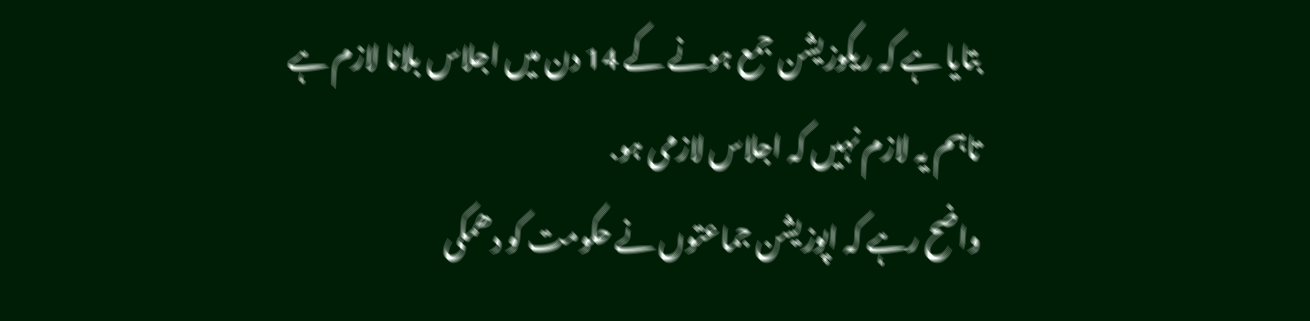بتایا ہے کہ ریکوزیشن جمع ہونے کے 14 دن میں اجلاس بلانا لازم ہے تاہم یہ لازم نہیں کہ اجلاس لازمی ہو.
واضح رہے کہ اپوزیشن جماعتوں نے حکومت کو دھمکی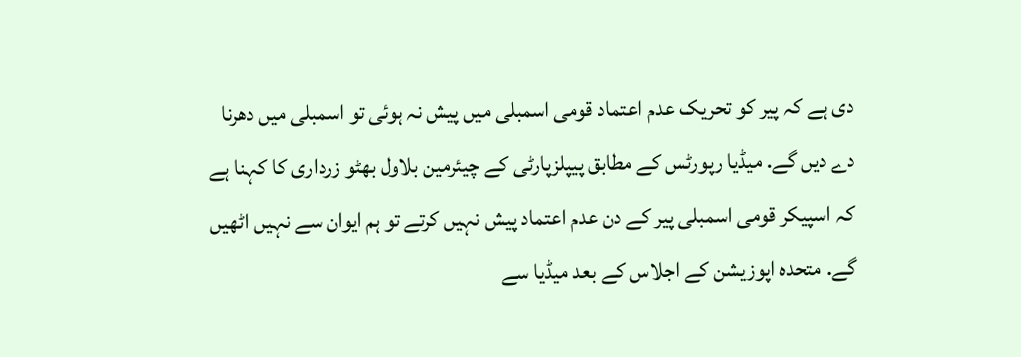دی ہے کہ پیر کو تحریک عدم اعتماد قومی اسمبلی میں پیش نہ ہوئی تو اسمبلی میں دھرنا دے دیں گے. میڈیا رپورٹس کے مطابق پیپلزپارٹی کے چیئرمین بلاول بھٹو زرداری کا کہنا ہے کہ اسپیکر قومی اسمبلی پیر کے دن عدم اعتماد پیش نہیں کرتے تو ہم ایوان سے نہیں اٹھیں گے. متحدہ اپوزیشن کے اجلاس کے بعد میڈیا سے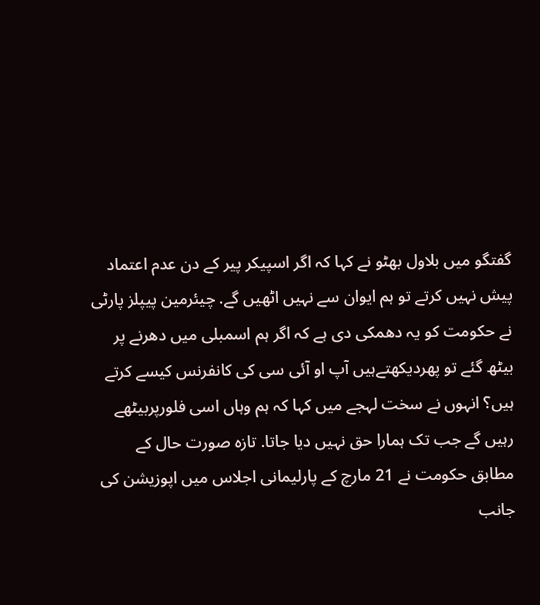گفتگو میں بلاول بھٹو نے کہا کہ اگر اسپیکر پیر کے دن عدم اعتماد پیش نہیں کرتے تو ہم ایوان سے نہیں اٹھیں گے. چیئرمین پیپلز پارٹی نے حکومت کو یہ دھمکی دی ہے کہ اگر ہم اسمبلی میں دھرنے پر بیٹھ گئے تو پھردیکھتےہیں آپ او آئی سی کی کانفرنس کیسے کرتے ہیں؟ انہوں نے سخت لہجے میں کہا کہ ہم وہاں اسی فلورپربیٹھے رہیں گے جب تک ہمارا حق نہیں دیا جاتا. تازہ صورت حال کے مطابق حکومت نے 21 مارچ کے پارلیمانی اجلاس میں اپوزیشن کی جانب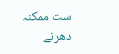ست ممکنہ دھرنے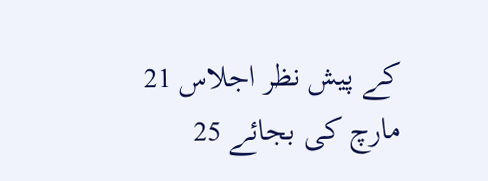کے پیش نظر اجلاس 21 مارچ کی بجائے 25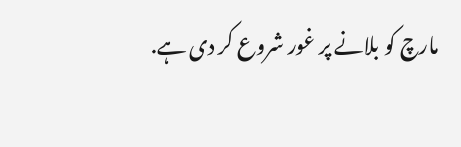مارچ کو بلانے پر غور شروع کر دی ہے.